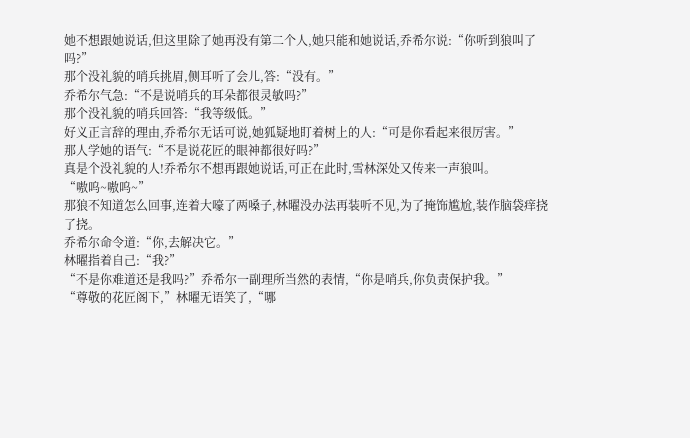她不想跟她说话,但这里除了她再没有第二个人,她只能和她说话,乔希尔说:“你听到狼叫了吗?”
那个没礼貌的哨兵挑眉,侧耳听了会儿,答:“没有。”
乔希尔气急:“不是说哨兵的耳朵都很灵敏吗?”
那个没礼貌的哨兵回答:“我等级低。”
好义正言辞的理由,乔希尔无话可说,她狐疑地盯着树上的人:“可是你看起来很厉害。”
那人学她的语气:“不是说花匠的眼神都很好吗?”
真是个没礼貌的人!乔希尔不想再跟她说话,可正在此时,雪林深处又传来一声狼叫。
“嗷呜~嗷呜~”
那狼不知道怎么回事,连着大嚎了两嗓子,林曜没办法再装听不见,为了掩饰尴尬,装作脑袋痒挠了挠。
乔希尔命令道:“你,去解决它。”
林曜指着自己:“我?”
“不是你难道还是我吗?”乔希尔一副理所当然的表情,“你是哨兵,你负责保护我。”
“尊敬的花匠阁下,”林曜无语笑了,“哪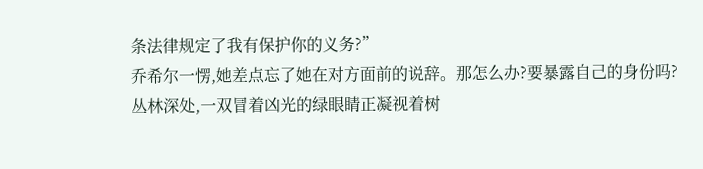条法律规定了我有保护你的义务?”
乔希尔一愣,她差点忘了她在对方面前的说辞。那怎么办?要暴露自己的身份吗?
丛林深处,一双冒着凶光的绿眼睛正凝视着树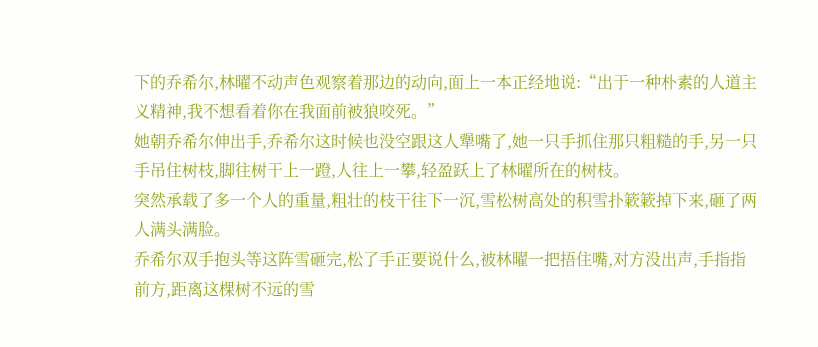下的乔希尔,林曜不动声色观察着那边的动向,面上一本正经地说:“出于一种朴素的人道主义精神,我不想看着你在我面前被狼咬死。”
她朝乔希尔伸出手,乔希尔这时候也没空跟这人犟嘴了,她一只手抓住那只粗糙的手,另一只手吊住树枝,脚往树干上一蹬,人往上一攀,轻盈跃上了林曜所在的树枝。
突然承载了多一个人的重量,粗壮的枝干往下一沉,雪松树高处的积雪扑簌簌掉下来,砸了两人满头满脸。
乔希尔双手抱头等这阵雪砸完,松了手正要说什么,被林曜一把捂住嘴,对方没出声,手指指前方,距离这棵树不远的雪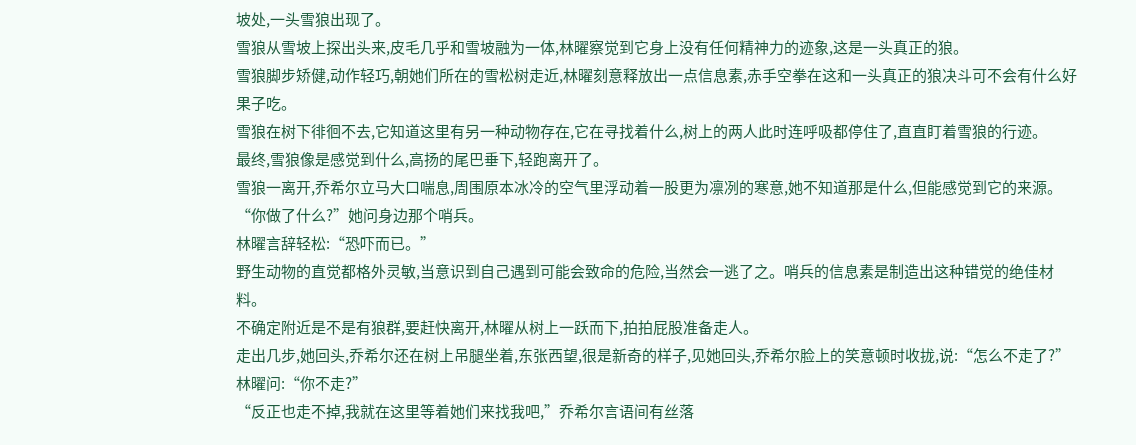坡处,一头雪狼出现了。
雪狼从雪坡上探出头来,皮毛几乎和雪坡融为一体,林曜察觉到它身上没有任何精神力的迹象,这是一头真正的狼。
雪狼脚步矫健,动作轻巧,朝她们所在的雪松树走近,林曜刻意释放出一点信息素,赤手空拳在这和一头真正的狼决斗可不会有什么好果子吃。
雪狼在树下徘徊不去,它知道这里有另一种动物存在,它在寻找着什么,树上的两人此时连呼吸都停住了,直直盯着雪狼的行迹。
最终,雪狼像是感觉到什么,高扬的尾巴垂下,轻跑离开了。
雪狼一离开,乔希尔立马大口喘息,周围原本冰冷的空气里浮动着一股更为凛冽的寒意,她不知道那是什么,但能感觉到它的来源。
“你做了什么?”她问身边那个哨兵。
林曜言辞轻松:“恐吓而已。”
野生动物的直觉都格外灵敏,当意识到自己遇到可能会致命的危险,当然会一逃了之。哨兵的信息素是制造出这种错觉的绝佳材料。
不确定附近是不是有狼群,要赶快离开,林曜从树上一跃而下,拍拍屁股准备走人。
走出几步,她回头,乔希尔还在树上吊腿坐着,东张西望,很是新奇的样子,见她回头,乔希尔脸上的笑意顿时收拢,说:“怎么不走了?”
林曜问:“你不走?”
“反正也走不掉,我就在这里等着她们来找我吧,”乔希尔言语间有丝落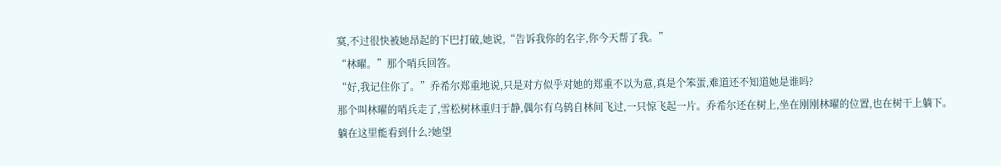寞,不过很快被她昂起的下巴打破,她说,“告诉我你的名字,你今天帮了我。”
“林曜。”那个哨兵回答。
“好,我记住你了。”乔希尔郑重地说,只是对方似乎对她的郑重不以为意,真是个笨蛋,难道还不知道她是谁吗?
那个叫林曜的哨兵走了,雪松树林重归于静,偶尔有乌鸫自林间飞过,一只惊飞起一片。乔希尔还在树上,坐在刚刚林曜的位置,也在树干上躺下。
躺在这里能看到什么?她望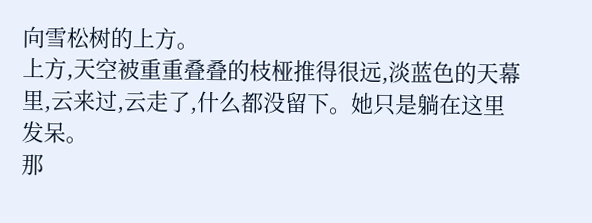向雪松树的上方。
上方,天空被重重叠叠的枝桠推得很远,淡蓝色的天幕里,云来过,云走了,什么都没留下。她只是躺在这里发呆。
那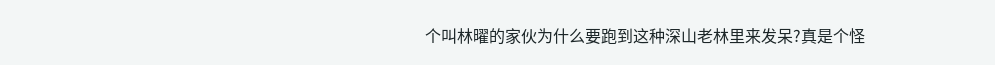个叫林曜的家伙为什么要跑到这种深山老林里来发呆?真是个怪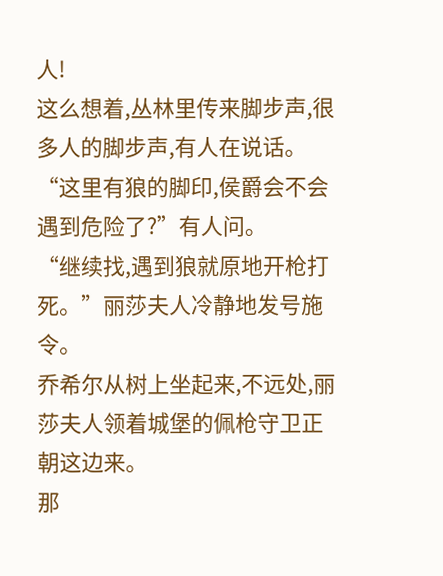人!
这么想着,丛林里传来脚步声,很多人的脚步声,有人在说话。
“这里有狼的脚印,侯爵会不会遇到危险了?”有人问。
“继续找,遇到狼就原地开枪打死。”丽莎夫人冷静地发号施令。
乔希尔从树上坐起来,不远处,丽莎夫人领着城堡的佩枪守卫正朝这边来。
那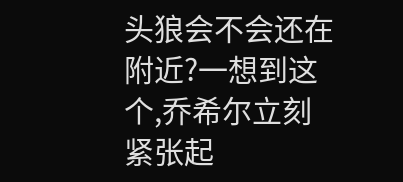头狼会不会还在附近?一想到这个,乔希尔立刻紧张起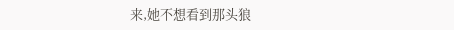来,她不想看到那头狼